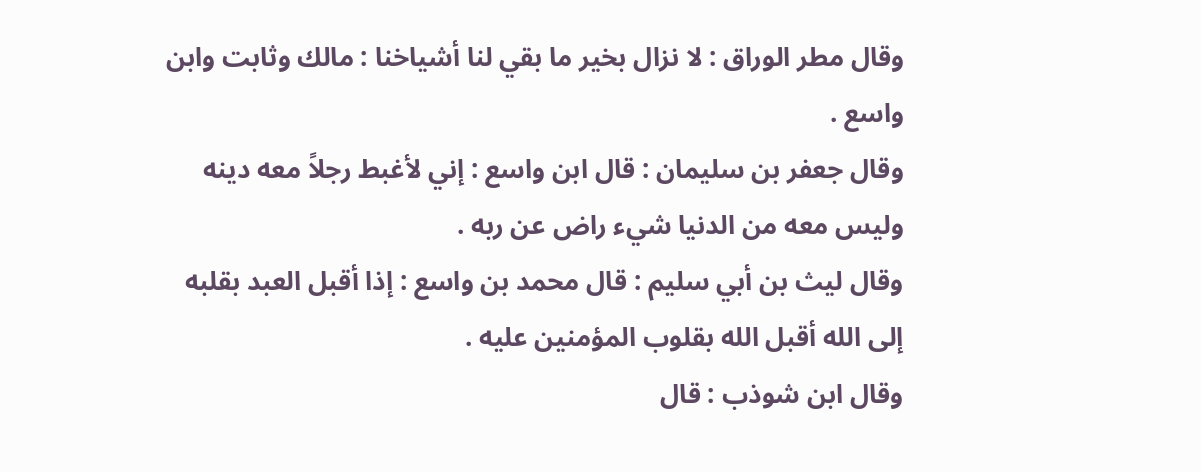وقال مطر الوراق : لا نزال بخير ما بقي لنا أشياخنا : مالك وثابت وابن واسع .
وقال جعفر بن سليمان : قال ابن واسع : إني لأغبط رجلاً معه دينه وليس معه من الدنيا شيء راض عن ربه .
وقال ليث بن أبي سليم : قال محمد بن واسع : إذا أقبل العبد بقلبه إلى الله أقبل الله بقلوب المؤمنين عليه .
وقال ابن شوذب : قال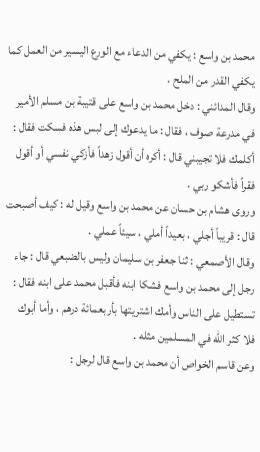محمد بن واسع : يكفي من الدعاء مع الورع اليسير من العمل كما يكفي القدر من الملح .
وقال المدائني : دخل محمد بن واسع على قتيبة بن مسلم الأمير في مدرعة صوف ، فقال : ما يدعوك إلى لبس هذه فسكت فقال : أكلمك فلا تجيبني قال : أكره أن أقول زهداً فأزكي نفسي أو أقول فقراً فأشكو ربي .
وروى هشام بن حسان عن محمد بن واسع وقيل له : كيف أصبحت قال : قريباً أجلي ، بعيداً أملي ، سيئاً عملي .
وقال الأصمعي : ثنا جعفر بن سليمان وليس بالضبعي قال : جاء رجل إلى محمد بن واسع فشكا ابنه فأقبل محمد على ابنه فقال : تستطيل على الناس وأمك اشتريتها بأربعمائة درهم ، وأما أبوك فلا كثر الله في المسلمين مثله .
وعن قاسم الخواص أن محمد بن واسع قال لرجل :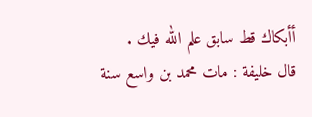أأبكاك قط سابق علم الله فيك .
قال خليفة : مات محمد بن واسع سنة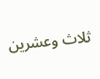ثلاث وعشرين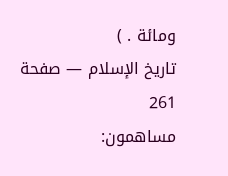ومائة . )
تاريخ الإسلام — صفحة 261
مساهمون: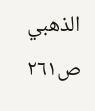الذهبي
ص٢٦١